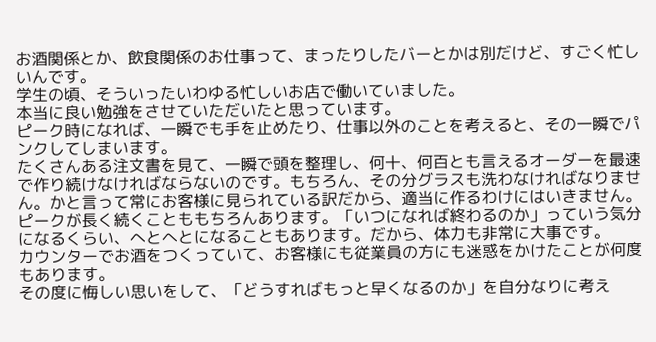お酒関係とか、飲食関係のお仕事って、まったりしたバーとかは別だけど、すごく忙しいんです。
学生の頃、そういったいわゆる忙しいお店で働いていました。
本当に良い勉強をさせていただいたと思っています。
ピーク時になれば、一瞬でも手を止めたり、仕事以外のことを考えると、その一瞬でパンクしてしまいます。
たくさんある注文書を見て、一瞬で頭を整理し、何十、何百とも言えるオーダーを最速で作り続けなければならないのです。もちろん、その分グラスも洗わなければなりません。かと言って常にお客様に見られている訳だから、適当に作るわけにはいきません。
ピークが長く続くことももちろんあります。「いつになれば終わるのか」っていう気分になるくらい、へとへとになることもあります。だから、体力も非常に大事です。
カウンターでお酒をつくっていて、お客様にも従業員の方にも迷惑をかけたことが何度もあります。
その度に悔しい思いをして、「どうすればもっと早くなるのか」を自分なりに考え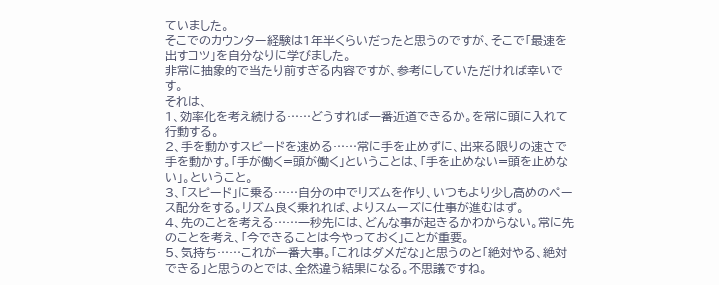ていました。
そこでのカウンター経験は1年半くらいだったと思うのですが、そこで「最速を出すコツ」を自分なりに学びました。
非常に抽象的で当たり前すぎる内容ですが、参考にしていただければ幸いです。
それは、
1、効率化を考え続ける……どうすれば一番近道できるか。を常に頭に入れて行動する。
2、手を動かすスピードを速める……常に手を止めずに、出来る限りの速さで手を動かす。「手が働く=頭が働く」ということは、「手を止めない=頭を止めない」。ということ。
3、「スピード」に乗る……自分の中でリズムを作り、いつもより少し高めのペース配分をする。リズム良く乗れれば、よりスムーズに仕事が進むはず。
4、先のことを考える……一秒先には、どんな事が起きるかわからない。常に先のことを考え、「今できることは今やっておく」ことが重要。
5、気持ち……これが一番大事。「これはダメだな」と思うのと「絶対やる、絶対できる」と思うのとでは、全然違う結果になる。不思議ですね。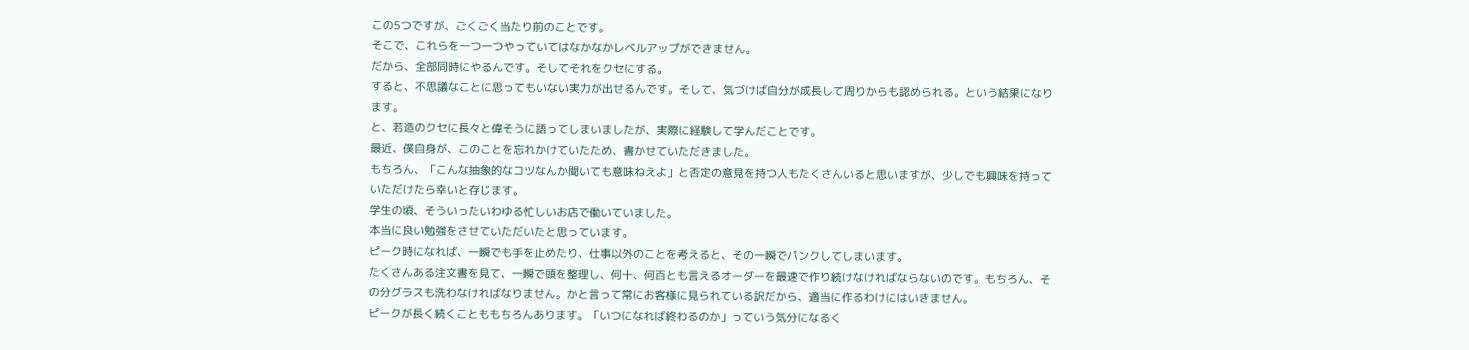この5つですが、ごくごく当たり前のことです。
そこで、これらを一つ一つやっていてはなかなかレベルアップができません。
だから、全部同時にやるんです。そしてそれをクセにする。
すると、不思議なことに思ってもいない実力が出せるんです。そして、気づけば自分が成長して周りからも認められる。という結果になります。
と、若造のクセに長々と偉そうに語ってしまいましたが、実際に経験して学んだことです。
最近、僕自身が、このことを忘れかけていたため、書かせていただきました。
もちろん、「こんな抽象的なコツなんか聞いても意味ねえよ」と否定の意見を持つ人もたくさんいると思いますが、少しでも興味を持っていただけたら幸いと存じます。
学生の頃、そういったいわゆる忙しいお店で働いていました。
本当に良い勉強をさせていただいたと思っています。
ピーク時になれば、一瞬でも手を止めたり、仕事以外のことを考えると、その一瞬でパンクしてしまいます。
たくさんある注文書を見て、一瞬で頭を整理し、何十、何百とも言えるオーダーを最速で作り続けなければならないのです。もちろん、その分グラスも洗わなければなりません。かと言って常にお客様に見られている訳だから、適当に作るわけにはいきません。
ピークが長く続くことももちろんあります。「いつになれば終わるのか」っていう気分になるく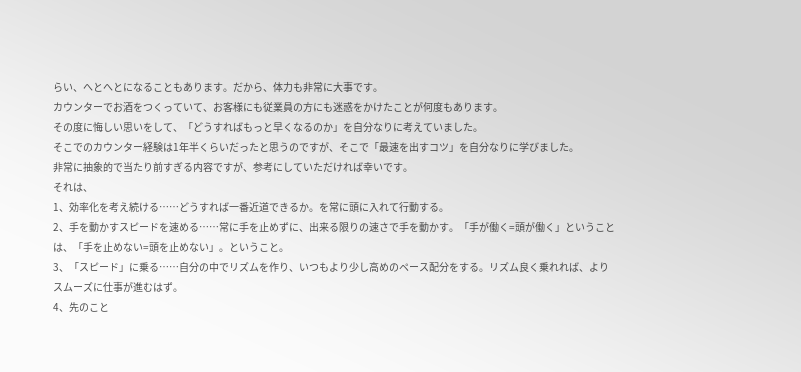らい、へとへとになることもあります。だから、体力も非常に大事です。
カウンターでお酒をつくっていて、お客様にも従業員の方にも迷惑をかけたことが何度もあります。
その度に悔しい思いをして、「どうすればもっと早くなるのか」を自分なりに考えていました。
そこでのカウンター経験は1年半くらいだったと思うのですが、そこで「最速を出すコツ」を自分なりに学びました。
非常に抽象的で当たり前すぎる内容ですが、参考にしていただければ幸いです。
それは、
1、効率化を考え続ける……どうすれば一番近道できるか。を常に頭に入れて行動する。
2、手を動かすスピードを速める……常に手を止めずに、出来る限りの速さで手を動かす。「手が働く=頭が働く」ということは、「手を止めない=頭を止めない」。ということ。
3、「スピード」に乗る……自分の中でリズムを作り、いつもより少し高めのペース配分をする。リズム良く乗れれば、よりスムーズに仕事が進むはず。
4、先のこと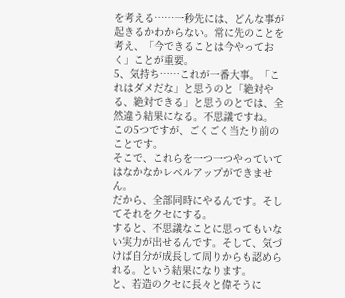を考える……一秒先には、どんな事が起きるかわからない。常に先のことを考え、「今できることは今やっておく」ことが重要。
5、気持ち……これが一番大事。「これはダメだな」と思うのと「絶対やる、絶対できる」と思うのとでは、全然違う結果になる。不思議ですね。
この5つですが、ごくごく当たり前のことです。
そこで、これらを一つ一つやっていてはなかなかレベルアップができません。
だから、全部同時にやるんです。そしてそれをクセにする。
すると、不思議なことに思ってもいない実力が出せるんです。そして、気づけば自分が成長して周りからも認められる。という結果になります。
と、若造のクセに長々と偉そうに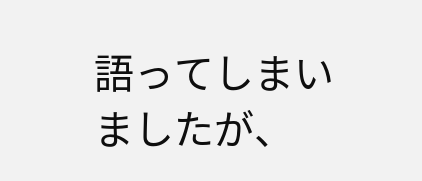語ってしまいましたが、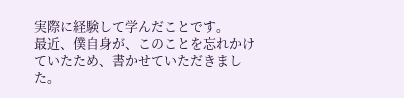実際に経験して学んだことです。
最近、僕自身が、このことを忘れかけていたため、書かせていただきました。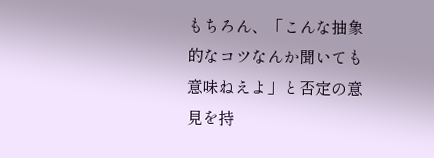もちろん、「こんな抽象的なコツなんか聞いても意味ねえよ」と否定の意見を持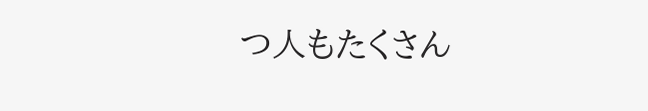つ人もたくさん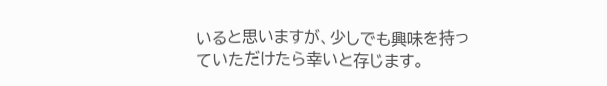いると思いますが、少しでも興味を持っていただけたら幸いと存じます。